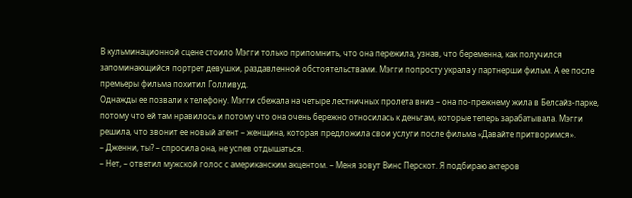В кульминационной сцене стоило Мэгги только припомнить, что она пережила, узнав, что беременна, как получился запоминающийся портрет девушки, раздавленной обстоятельствами. Мэгги попросту украла у партнерши фильм. А ее после премьеры фильма похитил Голливуд.
Однажды ее позвали к телефону. Мэгги сбежала на четыре лестничных пролета вниз – она по-прежнему жила в Белсайз-парке, потому что ей там нравилось и потому что она очень бережно относилась к деньгам, которые теперь зарабатывала. Мэгги решила, что звонит ее новый агент – женщина, которая предложила свои услуги после фильма «Давайте притворимся».
– Дженни, ты? – спросила она, не успев отдышаться.
– Нет, – ответил мужской голос с американским акцентом. – Меня зовут Винс Перскот. Я подбираю актеров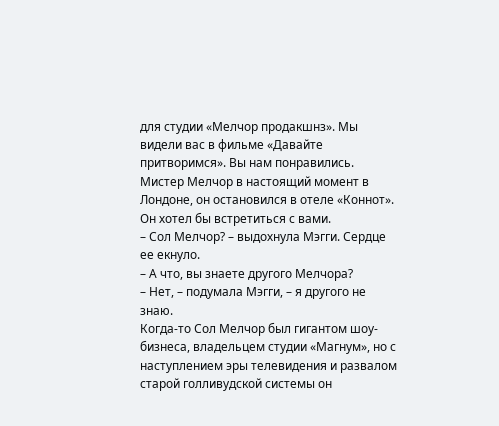для студии «Мелчор продакшнз». Мы видели вас в фильме «Давайте притворимся». Вы нам понравились. Мистер Мелчор в настоящий момент в Лондоне, он остановился в отеле «Коннот». Он хотел бы встретиться с вами.
– Сол Мелчор? – выдохнула Мэгги. Сердце ее екнуло.
– А что, вы знаете другого Мелчора?
– Нет, – подумала Мэгги, – я другого не знаю.
Когда-то Сол Мелчор был гигантом шоу-бизнеса, владельцем студии «Магнум», но с наступлением эры телевидения и развалом старой голливудской системы он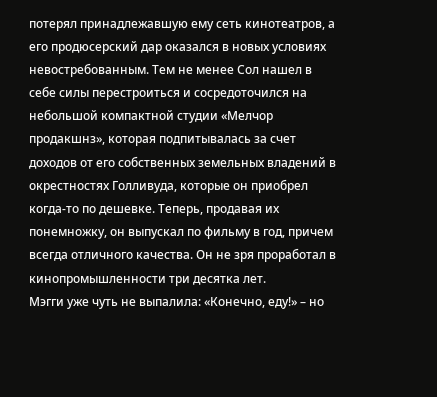потерял принадлежавшую ему сеть кинотеатров, а его продюсерский дар оказался в новых условиях невостребованным. Тем не менее Сол нашел в себе силы перестроиться и сосредоточился на небольшой компактной студии «Мелчор продакшнз», которая подпитывалась за счет доходов от его собственных земельных владений в окрестностях Голливуда, которые он приобрел когда-то по дешевке. Теперь, продавая их понемножку, он выпускал по фильму в год, причем всегда отличного качества. Он не зря проработал в кинопромышленности три десятка лет.
Мэгги уже чуть не выпалила: «Конечно, еду!» – но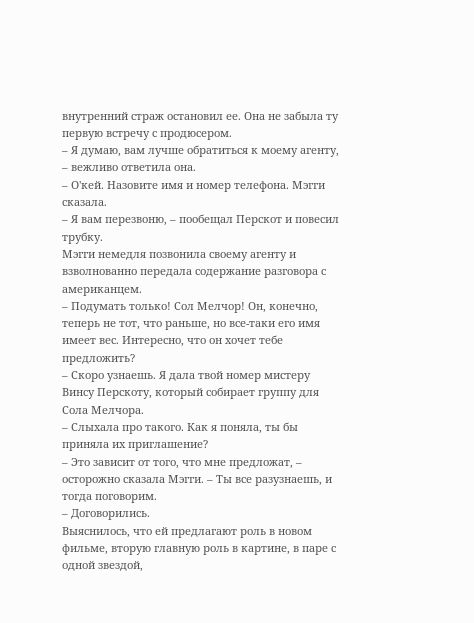внутренний страж остановил ее. Она не забыла ту первую встречу с продюсером.
– Я думаю, вам лучше обратиться к моему агенту, – вежливо ответила она.
– О'кей. Назовите имя и номер телефона. Мэгги сказала.
– Я вам перезвоню, – пообещал Перскот и повесил трубку.
Мэгги немедля позвонила своему агенту и взволнованно передала содержание разговора с американцем.
– Подумать только! Сол Мелчор! Он, конечно, теперь не тот, что раньше, но все-таки его имя имеет вес. Интересно, что он хочет тебе предложить?
– Скоро узнаешь. Я дала твой номер мистеру Винсу Перскоту, который собирает группу для Сола Мелчора.
– Слыхала про такого. Как я поняла, ты бы приняла их приглашение?
– Это зависит от того, что мне предложат, – осторожно сказала Мэгги. – Ты все разузнаешь, и тогда поговорим.
– Договорились.
Выяснилось, что ей предлагают роль в новом фильме, вторую главную роль в картине, в паре с одной звездой,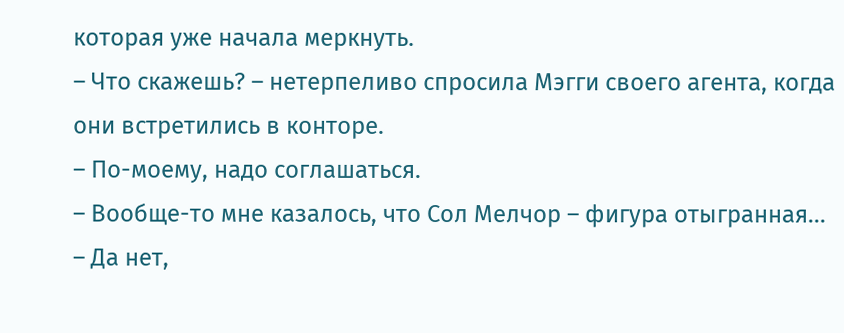которая уже начала меркнуть.
– Что скажешь? – нетерпеливо спросила Мэгги своего агента, когда они встретились в конторе.
– По-моему, надо соглашаться.
– Вообще-то мне казалось, что Сол Мелчор – фигура отыгранная...
– Да нет,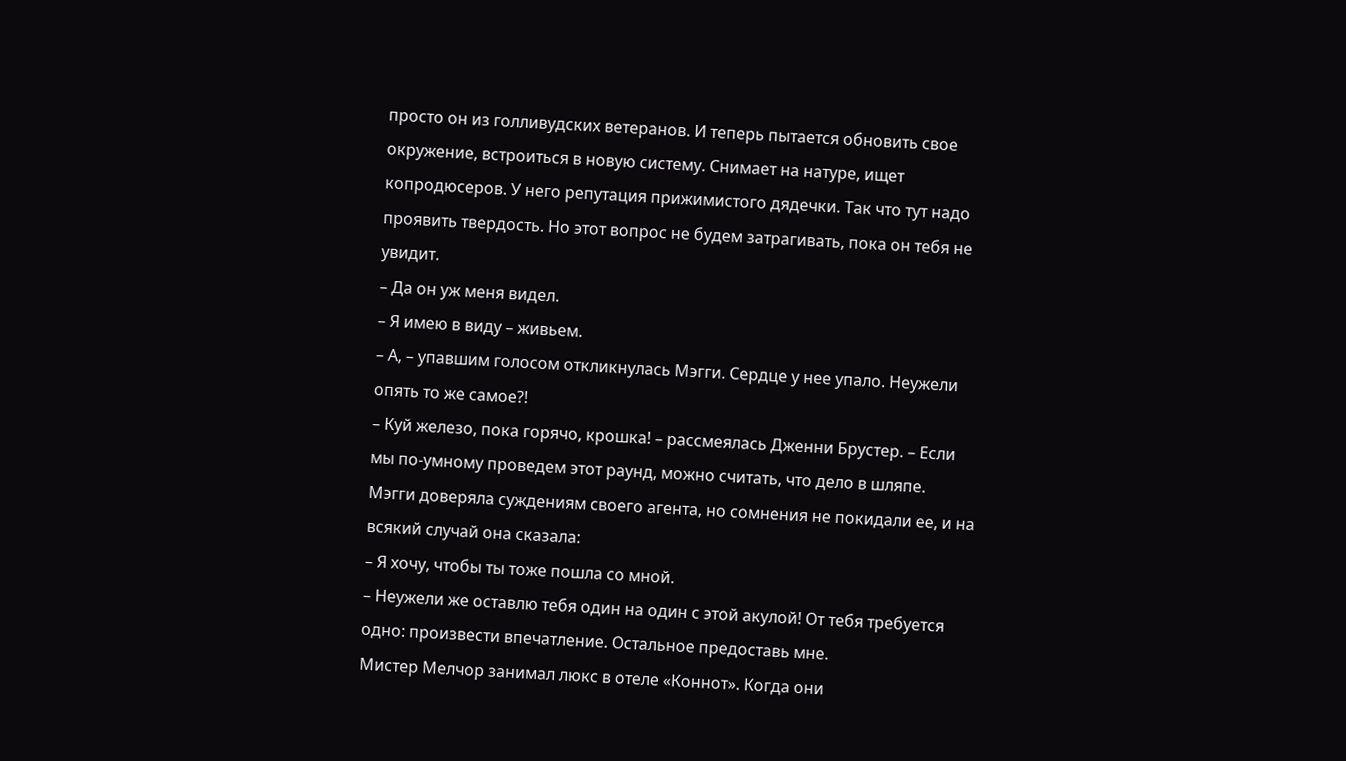просто он из голливудских ветеранов. И теперь пытается обновить свое окружение, встроиться в новую систему. Снимает на натуре, ищет копродюсеров. У него репутация прижимистого дядечки. Так что тут надо проявить твердость. Но этот вопрос не будем затрагивать, пока он тебя не увидит.
– Да он уж меня видел.
– Я имею в виду – живьем.
– А, – упавшим голосом откликнулась Мэгги. Сердце у нее упало. Неужели опять то же самое?!
– Куй железо, пока горячо, крошка! – рассмеялась Дженни Брустер. – Если мы по-умному проведем этот раунд, можно считать, что дело в шляпе.
Мэгги доверяла суждениям своего агента, но сомнения не покидали ее, и на всякий случай она сказала:
– Я хочу, чтобы ты тоже пошла со мной.
– Неужели же оставлю тебя один на один с этой акулой! От тебя требуется одно: произвести впечатление. Остальное предоставь мне.
Мистер Мелчор занимал люкс в отеле «Коннот». Когда они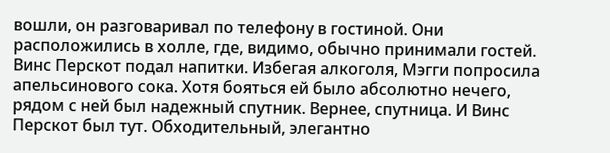вошли, он разговаривал по телефону в гостиной. Они расположились в холле, где, видимо, обычно принимали гостей. Винс Перскот подал напитки. Избегая алкоголя, Мэгги попросила апельсинового сока. Хотя бояться ей было абсолютно нечего, рядом с ней был надежный спутник. Вернее, спутница. И Винс Перскот был тут. Обходительный, элегантно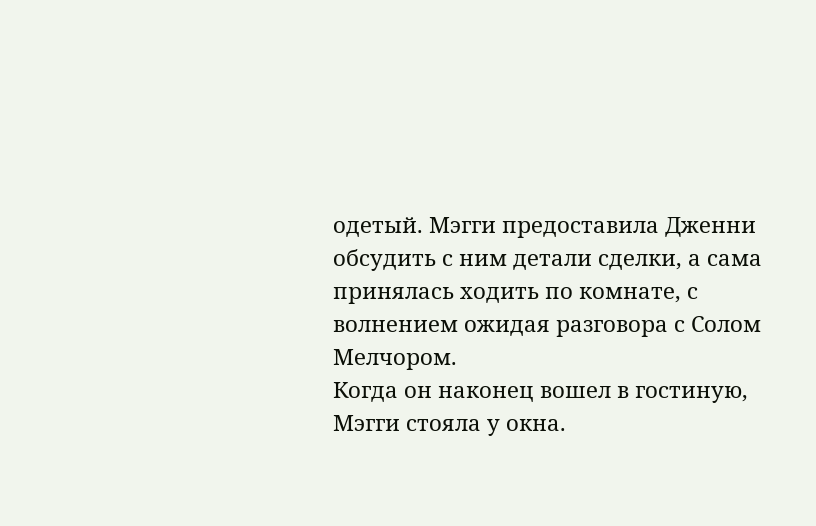одетый. Мэгги предоставила Дженни обсудить с ним детали сделки, а сама принялась ходить по комнате, с волнением ожидая разговора с Солом Мелчором.
Когда он наконец вошел в гостиную, Мэгги стояла у окна.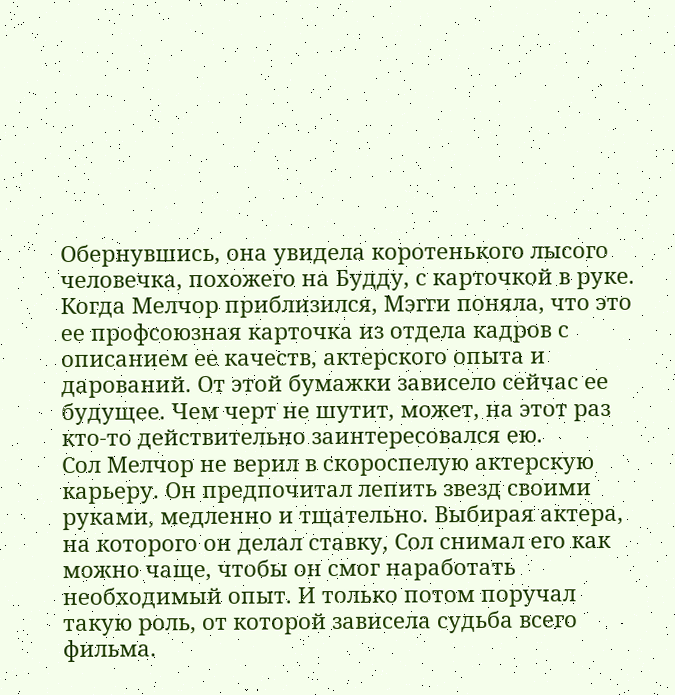Обернувшись, она увидела коротенького лысого человечка, похожего на Будду, с карточкой в руке. Когда Мелчор приблизился, Мэгги поняла, что это ее профсоюзная карточка из отдела кадров с описанием ее качеств, актерского опыта и дарований. От этой бумажки зависело сейчас ее будущее. Чем черт не шутит, может, на этот раз кто-то действительно заинтересовался ею.
Сол Мелчор не верил в скороспелую актерскую карьеру. Он предпочитал лепить звезд своими руками, медленно и тщательно. Выбирая актера, на которого он делал ставку, Сол снимал его как можно чаще, чтобы он смог наработать необходимый опыт. И только потом поручал такую роль, от которой зависела судьба всего фильма.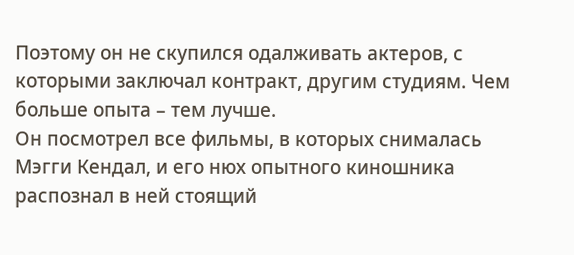Поэтому он не скупился одалживать актеров, с которыми заключал контракт, другим студиям. Чем больше опыта – тем лучше.
Он посмотрел все фильмы, в которых снималась Мэгги Кендал, и его нюх опытного киношника распознал в ней стоящий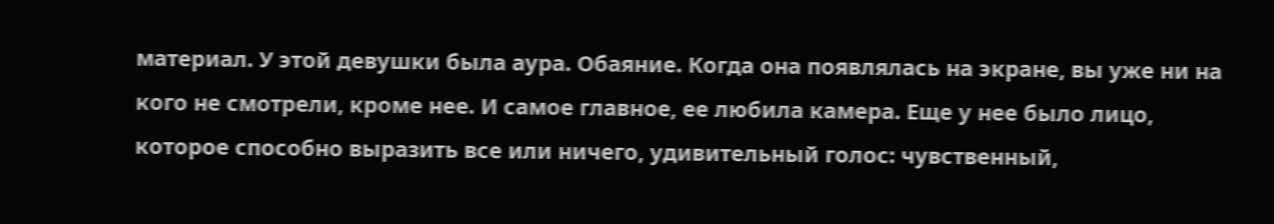материал. У этой девушки была аура. Обаяние. Когда она появлялась на экране, вы уже ни на кого не смотрели, кроме нее. И самое главное, ее любила камера. Еще у нее было лицо, которое способно выразить все или ничего, удивительный голос: чувственный,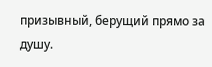призывный, берущий прямо за душу.